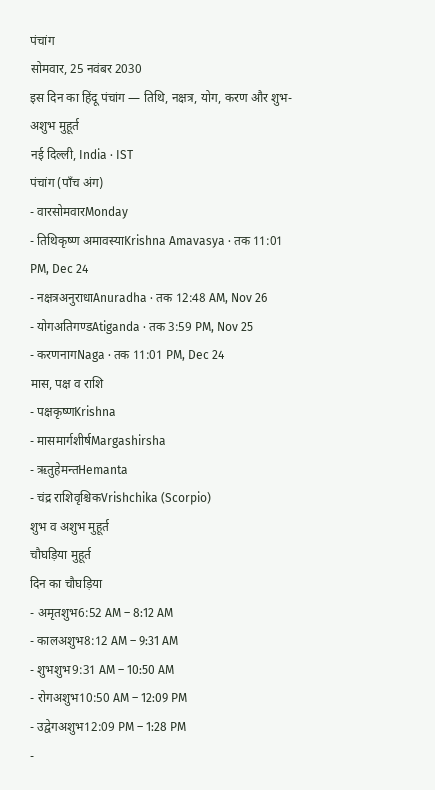पंचांग
सोमवार, 25 नवंबर 2030
इस दिन का हिंदू पंचांग — तिथि, नक्षत्र, योग, करण और शुभ-अशुभ मुहूर्त
नई दिल्ली, India · IST
पंचांग (पाँच अंग)
- वारसोमवारMonday
- तिथिकृष्ण अमावस्याKrishna Amavasya · तक 11:01 PM, Dec 24
- नक्षत्रअनुराधाAnuradha · तक 12:48 AM, Nov 26
- योगअतिगण्डAtiganda · तक 3:59 PM, Nov 25
- करणनागNaga · तक 11:01 PM, Dec 24
मास, पक्ष व राशि
- पक्षकृष्णKrishna
- मासमार्गशीर्षMargashirsha
- ऋतुहेमन्तHemanta
- चंद्र राशिवृश्चिकVrishchika (Scorpio)
शुभ व अशुभ मुहूर्त
चौघड़िया मुहूर्त
दिन का चौघड़िया
- अमृतशुभ6:52 AM – 8:12 AM
- कालअशुभ8:12 AM – 9:31 AM
- शुभशुभ9:31 AM – 10:50 AM
- रोगअशुभ10:50 AM – 12:09 PM
- उद्वेगअशुभ12:09 PM – 1:28 PM
-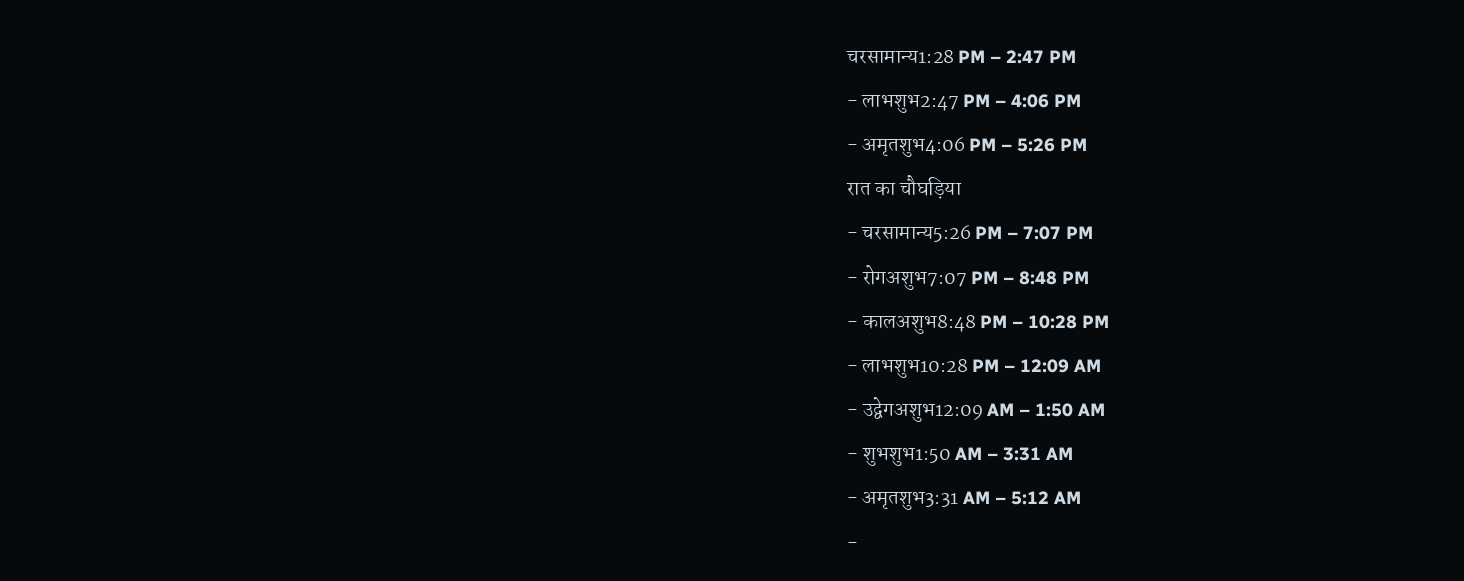चरसामान्य1:28 PM – 2:47 PM
- लाभशुभ2:47 PM – 4:06 PM
- अमृतशुभ4:06 PM – 5:26 PM
रात का चौघड़िया
- चरसामान्य5:26 PM – 7:07 PM
- रोगअशुभ7:07 PM – 8:48 PM
- कालअशुभ8:48 PM – 10:28 PM
- लाभशुभ10:28 PM – 12:09 AM
- उद्वेगअशुभ12:09 AM – 1:50 AM
- शुभशुभ1:50 AM – 3:31 AM
- अमृतशुभ3:31 AM – 5:12 AM
-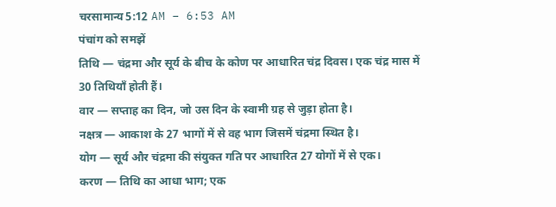चरसामान्य5:12 AM – 6:53 AM
पंचांग को समझें
तिथि — चंद्रमा और सूर्य के बीच के कोण पर आधारित चंद्र दिवस। एक चंद्र मास में 30 तिथियाँ होती हैं।
वार — सप्ताह का दिन, जो उस दिन के स्वामी ग्रह से जुड़ा होता है।
नक्षत्र — आकाश के 27 भागों में से वह भाग जिसमें चंद्रमा स्थित है।
योग — सूर्य और चंद्रमा की संयुक्त गति पर आधारित 27 योगों में से एक।
करण — तिथि का आधा भाग; एक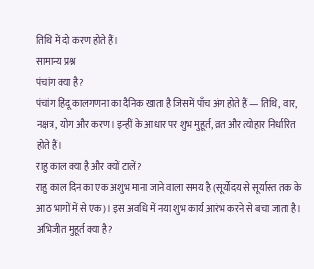तिथि में दो करण होते हैं।
सामान्य प्रश्न
पंचांग क्या है?
पंचांग हिंदू कालगणना का दैनिक खाता है जिसमें पाँच अंग होते हैं — तिथि, वार, नक्षत्र, योग और करण। इन्हीं के आधार पर शुभ मुहूर्त, व्रत और त्योहार निर्धारित होते हैं।
राहु काल क्या है और क्यों टालें?
राहु काल दिन का एक अशुभ माना जाने वाला समय है (सूर्योदय से सूर्यास्त तक के आठ भागों में से एक)। इस अवधि में नया शुभ कार्य आरंभ करने से बचा जाता है।
अभिजीत मुहूर्त क्या है?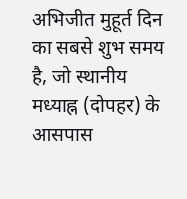अभिजीत मुहूर्त दिन का सबसे शुभ समय है, जो स्थानीय मध्याह्न (दोपहर) के आसपास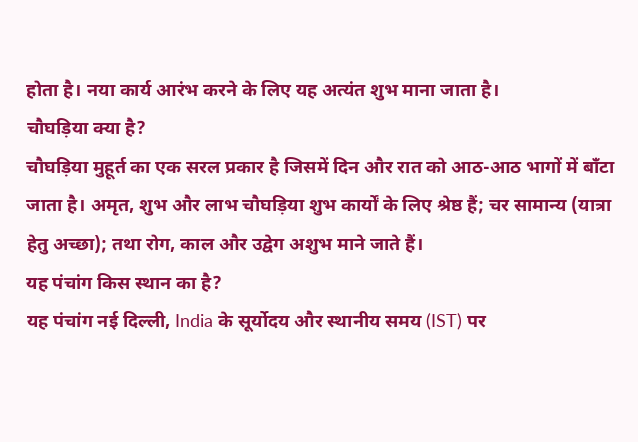होता है। नया कार्य आरंभ करने के लिए यह अत्यंत शुभ माना जाता है।
चौघड़िया क्या है?
चौघड़िया मुहूर्त का एक सरल प्रकार है जिसमें दिन और रात को आठ-आठ भागों में बाँटा जाता है। अमृत, शुभ और लाभ चौघड़िया शुभ कार्यों के लिए श्रेष्ठ हैं; चर सामान्य (यात्रा हेतु अच्छा); तथा रोग, काल और उद्वेग अशुभ माने जाते हैं।
यह पंचांग किस स्थान का है?
यह पंचांग नई दिल्ली, India के सूर्योदय और स्थानीय समय (IST) पर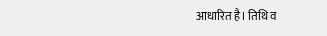आधारित है। तिथि व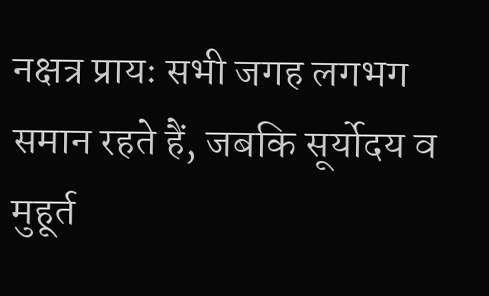नक्षत्र प्रायः सभी जगह लगभग समान रहते हैं, जबकि सूर्योदय व मुहूर्त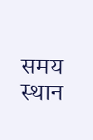समय स्थान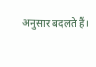अनुसार बदलते हैं।